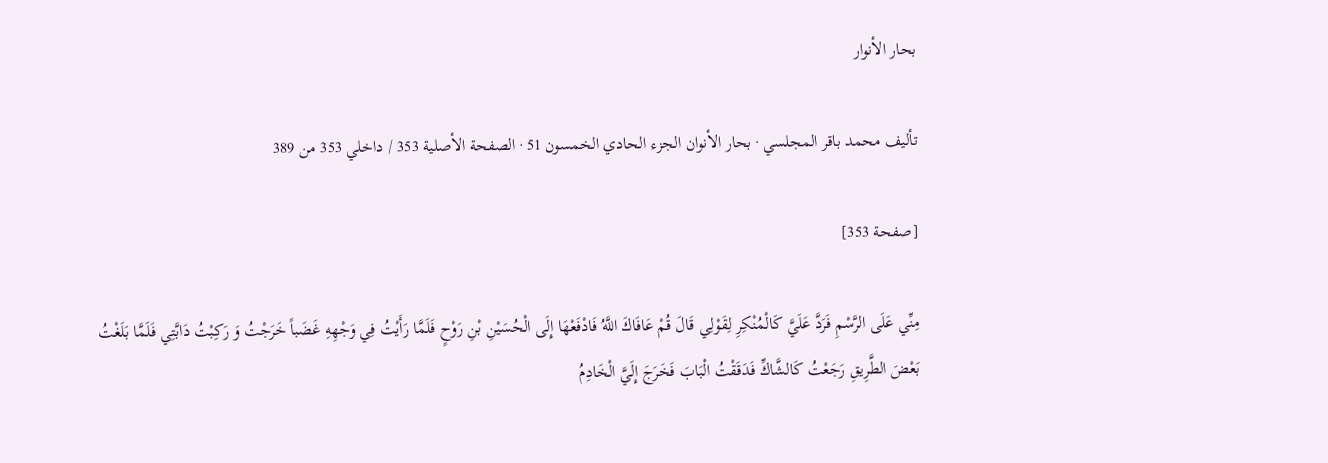بحار الأنوار

تأليف محمد باقر المجلسي · بحار الأنوان الجزء الحادي الخمسون 51 · الصفحة الأصلية 353 / داخلي 353 من 389

[صفحة 353]

مِنِّي عَلَى الرَّسْمِ فَرَدَّ عَلَيَّ كَالْمُنْكِرِ لِقَوْلِي قَالَ قُمْ عَافَاكَ اللَّهُ فَادْفَعْهَا إِلَى الْحُسَيْنِ بْنِ رَوْحٍ فَلَمَّا رَأَيْتُ فِي وَجْهِهِ غَضَباً خَرَجْتُ وَ رَكِبْتُ دَابَّتِي فَلَمَّا بَلَغْتُ بَعْضَ الطَّرِيقِ رَجَعْتُ كَالشَّاكِّ فَدَقَقْتُ الْبَابَ فَخَرَجَ إِلَيَّ الْخَادِمُ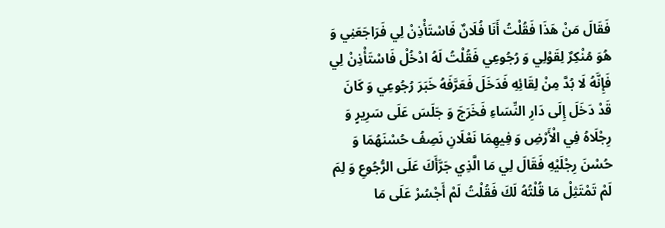فَقَالَ مَنْ هَذَا فَقُلْتُ أَنَا فُلَانٌ فَاسْتَأْذِنْ لِي فَرَاجَعَنِي وَ هُوَ مُنْكِرٌ لِقَوْلِي وَ رُجُوعِي فَقُلْتُ لَهُ ادْخُلْ فَاسْتَأْذِنْ لِي فَإِنَّهُ لَا بُدَّ مِنْ لِقَائِهِ فَدَخَلَ فَعَرَّفَهُ خَبَرَ رُجُوعِي وَ كَانَ قَدْ دَخَلَ إِلَى دَارِ النِّسَاءِ فَخَرَجَ وَ جَلَسَ عَلَى سَرِيرٍ وَ رِجْلَاهُ فِي الْأَرْضِ وَ فِيهِمَا نَعْلَانِ نَصِفُ حُسْنَهُمَا وَ حُسْنَ رِجْلَيْهِ فَقَالَ لِي مَا الَّذِي جَرَّأَكَ عَلَى الرُّجُوعِ وَ لِمَ لَمْ تَمْتَثِلْ مَا قُلْتُهُ لَكَ فَقُلْتُ لَمْ أَجْسُرْ عَلَى مَا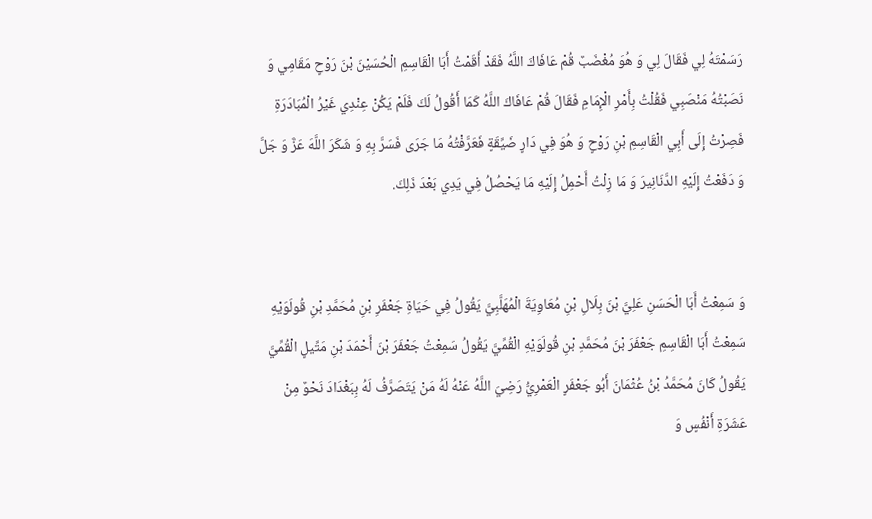رَسَمْتَهُ لِي فَقَالَ لِي وَ هُوَ مُغْضَبٌ قُمْ عَافَاكَ اللَّهُ فَقَدْ أَقَمْتُ أَبَا الْقَاسِمِ الْحُسَيْنَ بْنَ رَوْحٍ مَقَامِي وَ نَصَبْتُهُ مَنْصَبِي فَقُلْتُ بِأَمْرِ الْإِمَامِ فَقَالَ قُمْ عَافَاكَ اللَّهُ كَمَا أَقُولُ لَكَ فَلَمْ يَكُنْ عِنْدِي غَيْرُ الْمُبَادَرَةِ فَصِرْتُ إِلَى أَبِي الْقَاسِمِ بْنِ رَوْحٍ وَ هُوَ فِي دَارٍ ضَيِّقَةٍ فَعَرَّفْتُهُ مَا جَرَى فَسَرَّ بِهِ وَ شَكَرَ اللَّهَ عَزَّ وَ جَلَّ وَ دَفَعْتُ إِلَيْهِ الدَّنَانِيرَ وَ مَا زِلْتُ أَحْمِلُ إِلَيْهِ مَا يَحْصُلُ فِي يَدِي بَعْدَ ذَلِكَ.


وَ سَمِعْتُ أَبَا الْحَسَنِ عَلِيَّ بْنَ بِلَالِ بْنِ مُعَاوِيَةَ الْمُهَلَّبِيَّ يَقُولُ فِي حَيَاةِ جَعْفَرِ بْنِ مُحَمَّدِ بْنِ قُولَوَيْهِ سَمِعْتُ أَبَا الْقَاسِمِ جَعْفَرَ بْنَ مُحَمَّدِ بْنِ قُولَوَيْهِ الْقُمِّيَّ يَقُولُ سَمِعْتُ جَعْفَرَ بْنَ أَحْمَدَ بْنِ مَتِّيلٍ الْقُمِّيَّ يَقُولُ كَانَ مُحَمَّدُ بْنُ عُثْمَانَ أَبُو جَعْفَرٍ الْعَمْرِيُّ رَضِيَ اللَّهُ عَنْهُ لَهُ مَنْ يَتَصَرَّفُ لَهُ بِبَغْدَادَ نَحْوٌ مِنْ عَشَرَةِ أَنْفُسٍ وَ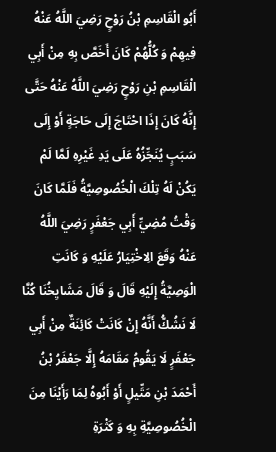أَبُو الْقَاسِمِ بْنُ رَوْحٍ رَضِيَ اللَّهُ عَنْهُ فِيهِمْ وَ كُلُّهُمْ كَانَ أَخَصَّ بِهِ مِنْ أَبِي الْقَاسِمِ بْنِ رَوْحٍ رَضِيَ اللَّهُ عَنْهُ حَتَّى إِنَّهُ كَانَ إِذَا احْتَاجَ إِلَى حَاجَةٍ أَوْ إِلَى سَبَبٍ يُنَجِّزُهُ عَلَى يَدِ غَيْرِهِ لَمَّا لَمْ يَكُنْ لَهُ تِلْكَ الْخُصُوصِيَّةُ فَلَمَّا كَانَ وَقْتُ مُضِيِّ أَبِي جَعْفَرٍ رَضِيَ اللَّهُ عَنْهُ وَقَعَ الِاخْتِيَارُ عَلَيْهِ وَ كَانَتِ الْوَصِيَّةُ إِلَيْهِ قَالَ وَ قَالَ مَشَايِخُنَا كُنَّا لَا نَشُكُّ أَنَّهُ إِنْ كَانَتْ كَائِنَةٌ مِنْ أَبِي جَعْفَرٍ لَا يَقُومُ مَقَامَهُ إِلَّا جَعْفَرُ بْنُ أَحْمَدَ بْنِ مَتِّيلٍ أَوْ أَبُوهُ لِمَا رَأَيْنَا مِنَ الْخُصُوصِيَّةِ بِهِ وَ كَثْرَةِ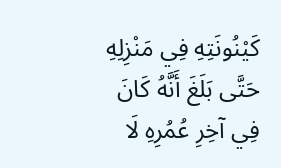كَيْنُونَتِهِ فِي مَنْزِلِهِ حَتَّى بَلَغَ أَنَّهُ كَانَ فِي آخِرِ عُمُرِهِ لَا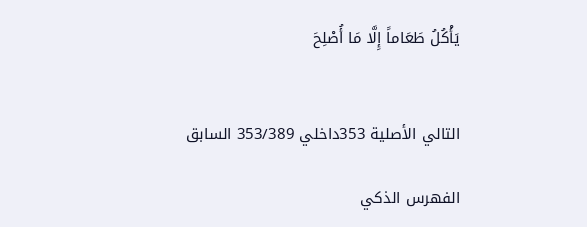يَأْكُلُ طَعَاماً إِلَّا مَا أُصْلِحَ


التالي الأصلية 353داخلي 353/389 السابق

الفهرس الذكي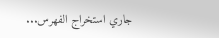جاري استخراج الفهرس...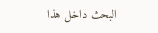البحث داخل هذا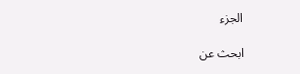الجزء

ابحث عن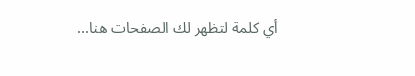أي كلمة لتظهر لك الصفحات هنا...